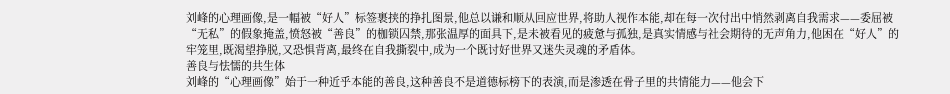刘峰的心理画像,是一幅被“好人”标签裹挟的挣扎图景,他总以谦和顺从回应世界,将助人视作本能,却在每一次付出中悄然剥离自我需求——委屈被“无私”的假象掩盖,愤怒被“善良”的枷锁囚禁,那张温厚的面具下,是未被看见的疲惫与孤独,是真实情感与社会期待的无声角力,他困在“好人”的牢笼里,既渴望挣脱,又恐惧背离,最终在自我撕裂中,成为一个既讨好世界又迷失灵魂的矛盾体。
善良与怯懦的共生体
刘峰的“心理画像”始于一种近乎本能的善良,这种善良不是道德标榜下的表演,而是渗透在骨子里的共情能力——他会下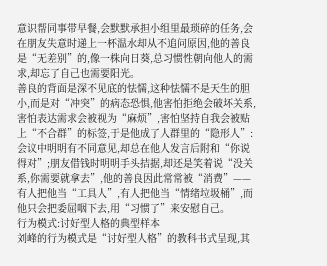意识帮同事带早餐,会默默承担小组里最琐碎的任务,会在朋友失意时递上一杯温水却从不追问原因,他的善良是“无差别”的,像一株向日葵,总习惯性朝向他人的需求,却忘了自己也需要阳光。
善良的背面是深不见底的怯懦,这种怯懦不是天生的胆小,而是对“冲突”的病态恐惧,他害怕拒绝会破坏关系,害怕表达需求会被视为“麻烦”,害怕坚持自我会被贴上“不合群”的标签,于是他成了人群里的“隐形人”:会议中明明有不同意见,却总在他人发言后附和“你说得对”;朋友借钱时明明手头拮据,却还是笑着说“没关系,你需要就拿去”,他的善良因此常常被“消费”——有人把他当“工具人”,有人把他当“情绪垃圾桶”,而他只会把委屈咽下去,用“习惯了”来安慰自己。
行为模式:讨好型人格的典型样本
刘峰的行为模式是“讨好型人格”的教科书式呈现,其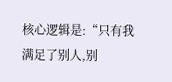核心逻辑是:“只有我满足了别人,别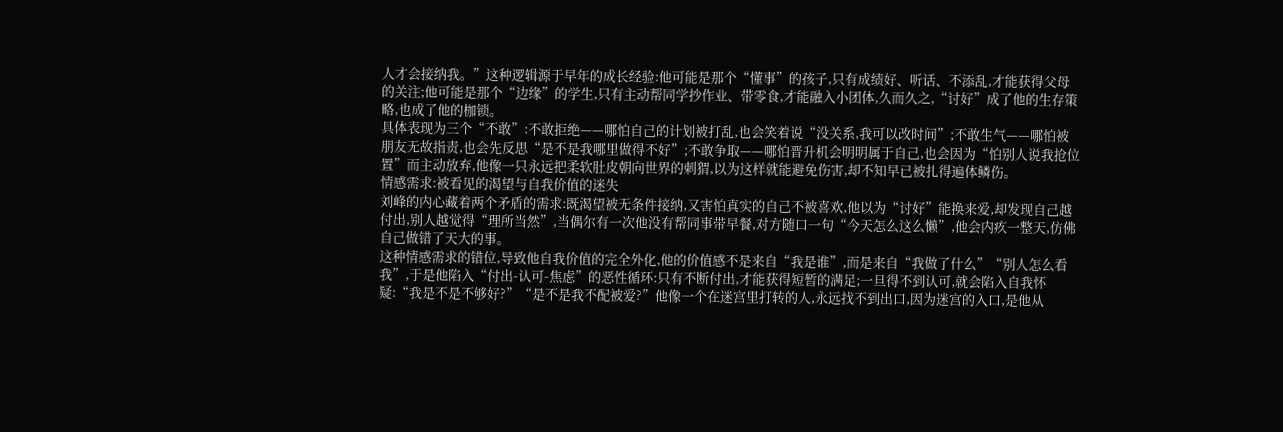人才会接纳我。”这种逻辑源于早年的成长经验:他可能是那个“懂事”的孩子,只有成绩好、听话、不添乱,才能获得父母的关注;他可能是那个“边缘”的学生,只有主动帮同学抄作业、带零食,才能融入小团体,久而久之,“讨好”成了他的生存策略,也成了他的枷锁。
具体表现为三个“不敢”:不敢拒绝——哪怕自己的计划被打乱,也会笑着说“没关系,我可以改时间”;不敢生气——哪怕被朋友无故指责,也会先反思“是不是我哪里做得不好”;不敢争取——哪怕晋升机会明明属于自己,也会因为“怕别人说我抢位置”而主动放弃,他像一只永远把柔软肚皮朝向世界的刺猬,以为这样就能避免伤害,却不知早已被扎得遍体鳞伤。
情感需求:被看见的渴望与自我价值的迷失
刘峰的内心藏着两个矛盾的需求:既渴望被无条件接纳,又害怕真实的自己不被喜欢,他以为“讨好”能换来爱,却发现自己越付出,别人越觉得“理所当然”,当偶尔有一次他没有帮同事带早餐,对方随口一句“今天怎么这么懒”,他会内疚一整天,仿佛自己做错了天大的事。
这种情感需求的错位,导致他自我价值的完全外化,他的价值感不是来自“我是谁”,而是来自“我做了什么”“别人怎么看我”,于是他陷入“付出-认可-焦虑”的恶性循环:只有不断付出,才能获得短暂的满足;一旦得不到认可,就会陷入自我怀疑:“我是不是不够好?”“是不是我不配被爱?”他像一个在迷宫里打转的人,永远找不到出口,因为迷宫的入口,是他从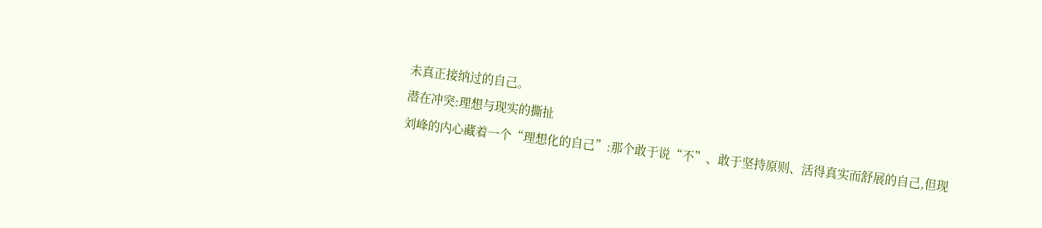未真正接纳过的自己。
潜在冲突:理想与现实的撕扯
刘峰的内心藏着一个“理想化的自己”:那个敢于说“不”、敢于坚持原则、活得真实而舒展的自己,但现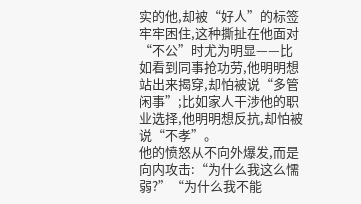实的他,却被“好人”的标签牢牢困住,这种撕扯在他面对“不公”时尤为明显——比如看到同事抢功劳,他明明想站出来揭穿,却怕被说“多管闲事”;比如家人干涉他的职业选择,他明明想反抗,却怕被说“不孝”。
他的愤怒从不向外爆发,而是向内攻击:“为什么我这么懦弱?”“为什么我不能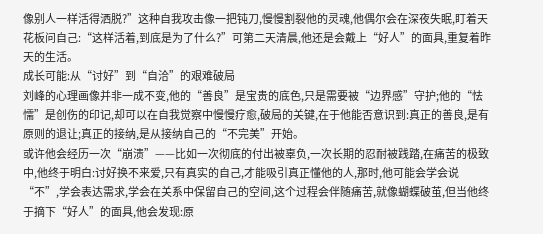像别人一样活得洒脱?”这种自我攻击像一把钝刀,慢慢割裂他的灵魂,他偶尔会在深夜失眠,盯着天花板问自己:“这样活着,到底是为了什么?”可第二天清晨,他还是会戴上“好人”的面具,重复着昨天的生活。
成长可能:从“讨好”到“自洽”的艰难破局
刘峰的心理画像并非一成不变,他的“善良”是宝贵的底色,只是需要被“边界感”守护;他的“怯懦”是创伤的印记,却可以在自我觉察中慢慢疗愈,破局的关键,在于他能否意识到:真正的善良,是有原则的退让;真正的接纳,是从接纳自己的“不完美”开始。
或许他会经历一次“崩溃”——比如一次彻底的付出被辜负,一次长期的忍耐被践踏,在痛苦的极致中,他终于明白:讨好换不来爱,只有真实的自己,才能吸引真正懂他的人,那时,他可能会学会说“不”,学会表达需求,学会在关系中保留自己的空间,这个过程会伴随痛苦,就像蝴蝶破茧,但当他终于摘下“好人”的面具,他会发现:原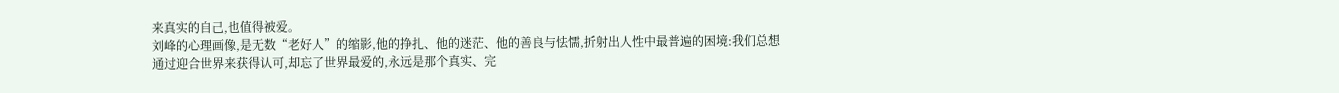来真实的自己,也值得被爱。
刘峰的心理画像,是无数“老好人”的缩影,他的挣扎、他的迷茫、他的善良与怯懦,折射出人性中最普遍的困境:我们总想通过迎合世界来获得认可,却忘了世界最爱的,永远是那个真实、完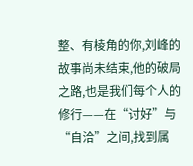整、有棱角的你,刘峰的故事尚未结束,他的破局之路,也是我们每个人的修行——在“讨好”与“自洽”之间,找到属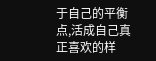于自己的平衡点,活成自己真正喜欢的样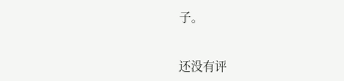子。


还没有评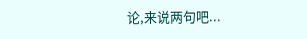论,来说两句吧...